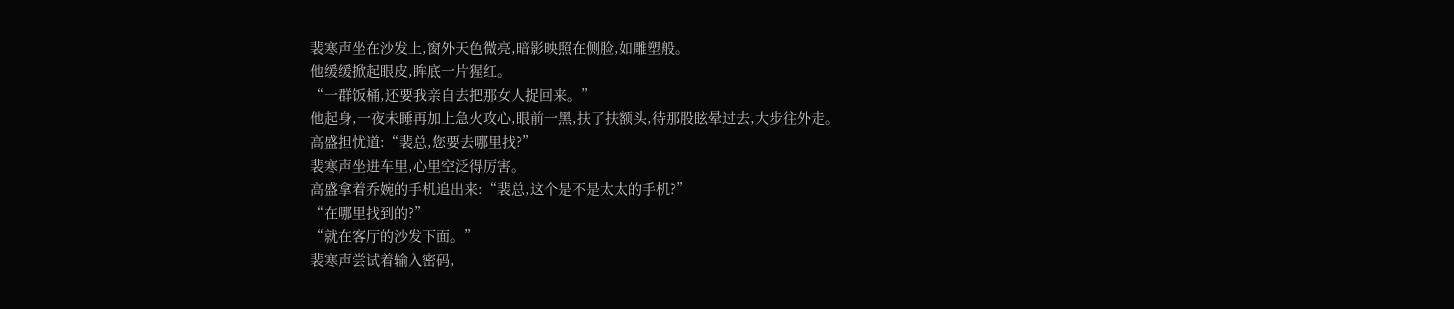裴寒声坐在沙发上,窗外天色微亮,暗影映照在侧脸,如雕塑般。
他缓缓掀起眼皮,眸底一片猩红。
“一群饭桶,还要我亲自去把那女人捉回来。”
他起身,一夜未睡再加上急火攻心,眼前一黑,扶了扶额头,待那股眩晕过去,大步往外走。
高盛担忧道:“裴总,您要去哪里找?”
裴寒声坐进车里,心里空泛得厉害。
高盛拿着乔婉的手机追出来:“裴总,这个是不是太太的手机?”
“在哪里找到的?”
“就在客厅的沙发下面。”
裴寒声尝试着输入密码,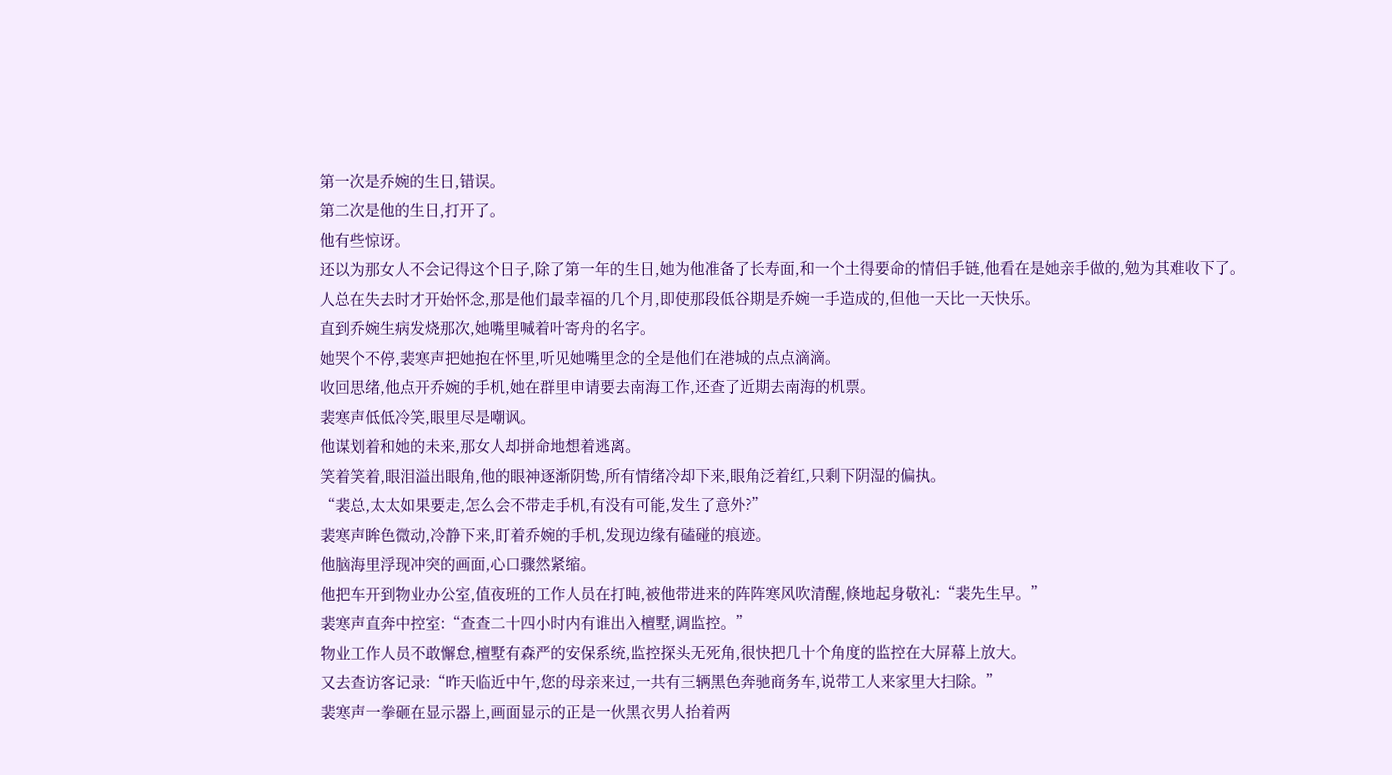第一次是乔婉的生日,错误。
第二次是他的生日,打开了。
他有些惊讶。
还以为那女人不会记得这个日子,除了第一年的生日,她为他准备了长寿面,和一个土得要命的情侣手链,他看在是她亲手做的,勉为其难收下了。
人总在失去时才开始怀念,那是他们最幸福的几个月,即使那段低谷期是乔婉一手造成的,但他一天比一天快乐。
直到乔婉生病发烧那次,她嘴里喊着叶寄舟的名字。
她哭个不停,裴寒声把她抱在怀里,听见她嘴里念的全是他们在港城的点点滴滴。
收回思绪,他点开乔婉的手机,她在群里申请要去南海工作,还查了近期去南海的机票。
裴寒声低低冷笑,眼里尽是嘲讽。
他谋划着和她的未来,那女人却拼命地想着逃离。
笑着笑着,眼泪溢出眼角,他的眼神逐渐阴鸷,所有情绪冷却下来,眼角泛着红,只剩下阴湿的偏执。
“裴总,太太如果要走,怎么会不带走手机,有没有可能,发生了意外?”
裴寒声眸色微动,冷静下来,盯着乔婉的手机,发现边缘有磕碰的痕迹。
他脑海里浮现冲突的画面,心口骤然紧缩。
他把车开到物业办公室,值夜班的工作人员在打盹,被他带进来的阵阵寒风吹清醒,倏地起身敬礼:“裴先生早。”
裴寒声直奔中控室:“查查二十四小时内有谁出入檀墅,调监控。”
物业工作人员不敢懈怠,檀墅有森严的安保系统,监控探头无死角,很快把几十个角度的监控在大屏幕上放大。
又去查访客记录:“昨天临近中午,您的母亲来过,一共有三辆黑色奔驰商务车,说带工人来家里大扫除。”
裴寒声一拳砸在显示器上,画面显示的正是一伙黑衣男人抬着两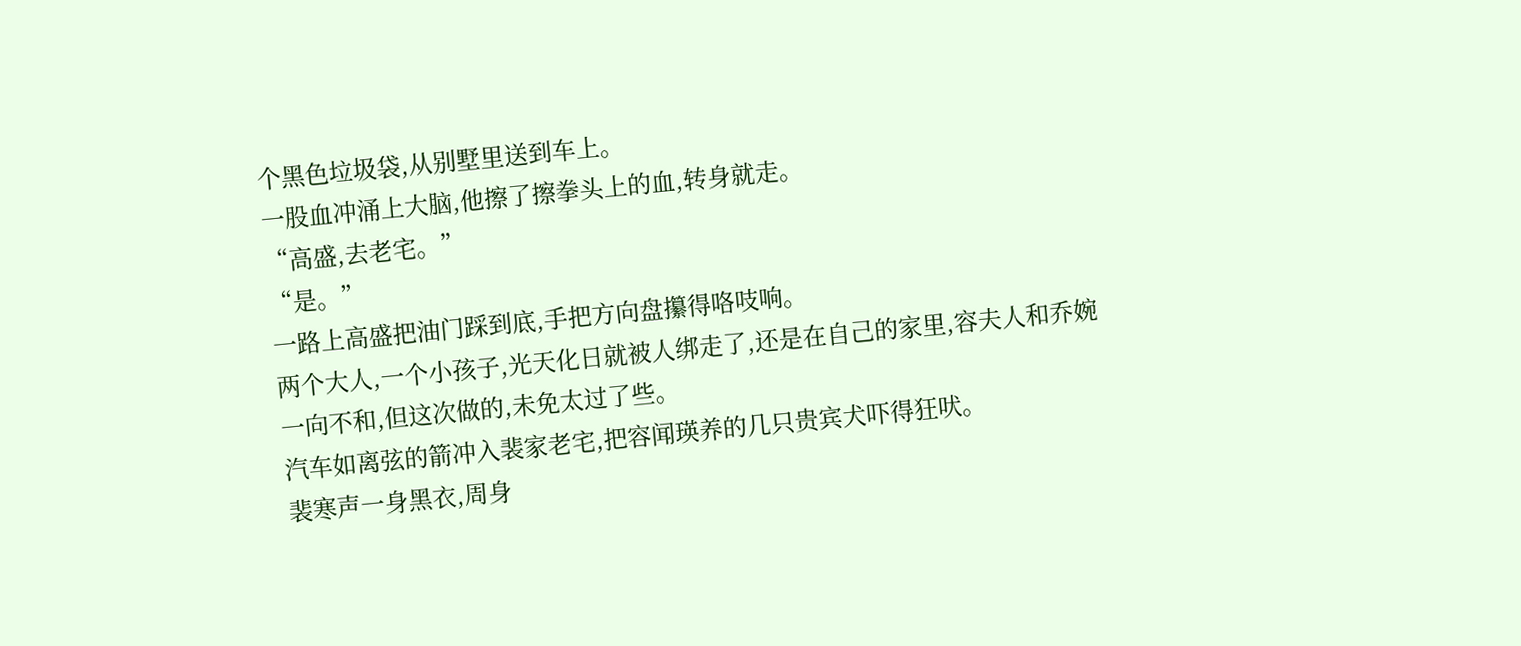个黑色垃圾袋,从别墅里送到车上。
一股血冲涌上大脑,他擦了擦拳头上的血,转身就走。
“高盛,去老宅。”
“是。”
一路上高盛把油门踩到底,手把方向盘攥得咯吱响。
两个大人,一个小孩子,光天化日就被人绑走了,还是在自己的家里,容夫人和乔婉一向不和,但这次做的,未免太过了些。
汽车如离弦的箭冲入裴家老宅,把容闻瑛养的几只贵宾犬吓得狂吠。
裴寒声一身黑衣,周身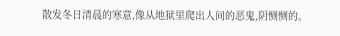散发冬日清晨的寒意,像从地狱里爬出人间的恶鬼,阴恻恻的。